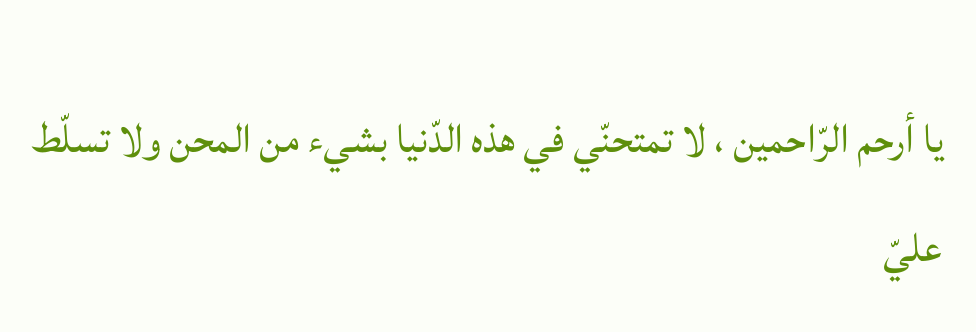يا أرحم الرّاحمين ، لا تمتحنّي في هذه الدّنيا بشيء من المحن ولا تسلّط عليّ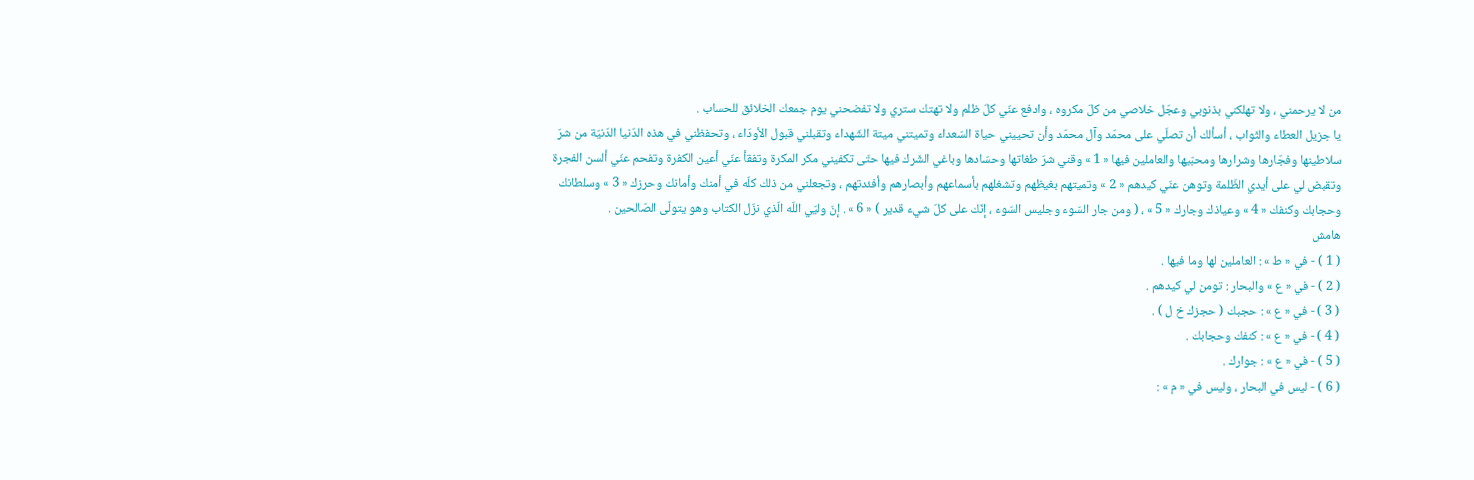من لا يرحمني ، ولا تهلكني بذنوبي وعجّل خلاصي من كلّ مكروه ، وادفع عنّي كلّ ظلم ولا تهتك ستري ولا تفضحني يوم جمعك الخلائق للحساب .
يا جزيل العطاء والثّواب ، أسألك أن تصلّي على محمّد وآل محمّد وأن تحييني حياة السّعداء وتميتني ميتة الشّهداء وتقبلني قبول الأودّاء ، وتحفظني في هذه الدّنيا الدّنيّة من شرّ سلاطينها وفجّارها وشرارها ومحبّيها والعاملين فيها « 1 » وقني شرّ طغاتها وحسّادها وباغي الشّرك فيها حتّى تكفيني مكر المكرة وتفقأ عنّي أعين الكفرة وتفحم عنّي ألسن الفجرة وتقبض لي على أيدي الظّلمة وتوهن عنّي كيدهم « 2 » وتميتهم بغيظهم وتشغلهم بأسماعهم وأبصارهم وأفئدتهم ، وتجعلني من ذلك كلّه في أمنك وأمانك وحرزك « 3 » وسلطانك وحجابك وكنفك « 4 » وعياذك وجارك « 5 » ، ( ومن جار السّوء وجليس السّوء ، إنّك على كلّ شيء قدير ) « 6 » . إنّ وليّي اللّه الّذي نزّل الكتاب وهو يتولّى الصّالحين .
هامش
( 1 ) - في « ط » : العاملين لها وما فيها .
( 2 ) - في « ع » والبحار : تومن لي كيدهم .
( 3 ) - في « ع » : حجبك ( حجزك خ ل ) .
( 4 ) - في « ع » : كنفك وحجابك .
( 5 ) - في « ع » : جوارك .
( 6 ) - ليس في البحار ، وليس في « م » :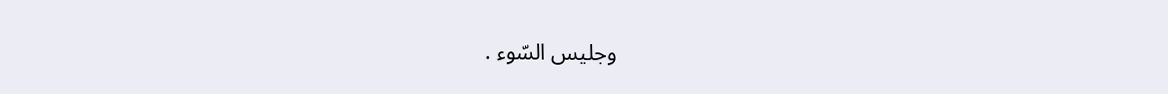وجليس السّوء .